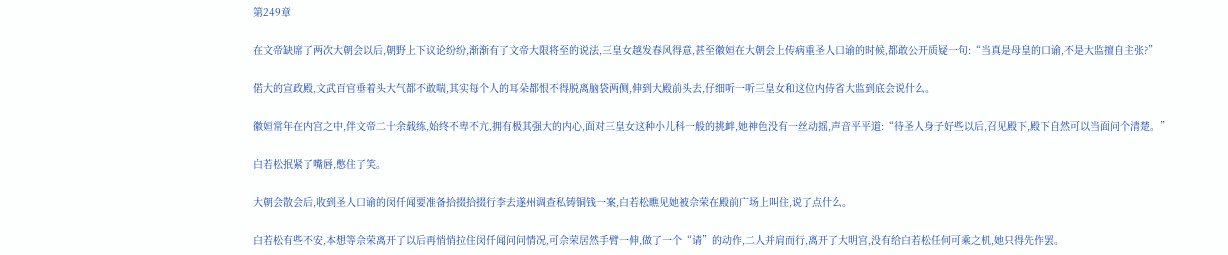第249章

在文帝缺席了两次大朝会以后,朝野上下议论纷纷,渐渐有了文帝大限将至的说法,三皇女越发春风得意,甚至徽姮在大朝会上传病重圣人口谕的时候,都敢公开质疑一句:“当真是母皇的口谕,不是大监擅自主张?”

偌大的宣政殿,文武百官垂着头大气都不敢喘,其实每个人的耳朵都恨不得脱离脑袋两侧,伸到大殿前头去,仔细听一听三皇女和这位内侍省大监到底会说什么。

徽姮常年在内宫之中,伴文帝二十余载练,始终不卑不亢,拥有极其强大的内心,面对三皇女这种小儿科一般的挑衅,她神色没有一丝动摇,声音平平道:“待圣人身子好些以后,召见殿下,殿下自然可以当面问个清楚。”

白若松抿紧了嘴唇,憋住了笑。

大朝会散会后,收到圣人口谕的闵仟闻要准备拾掇拾掇行李去遂州调查私铸铜钱一案,白若松瞧见她被佘荣在殿前广场上叫住,说了点什么。

白若松有些不安,本想等佘荣离开了以后再悄悄拉住闵仟闻问问情况,可佘荣居然手臂一伸,做了一个“请”的动作,二人并肩而行,离开了大明宫,没有给白若松任何可乘之机,她只得先作罢。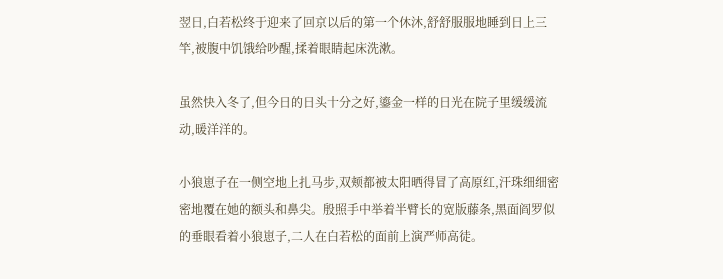翌日,白若松终于迎来了回京以后的第一个休沐,舒舒服服地睡到日上三竿,被腹中饥饿给吵醒,揉着眼睛起床洗漱。

虽然快入冬了,但今日的日头十分之好,鎏金一样的日光在院子里缓缓流动,暖洋洋的。

小狼崽子在一侧空地上扎马步,双颊都被太阳晒得冒了高原红,汗珠细细密密地覆在她的额头和鼻尖。殷照手中举着半臂长的宽版藤条,黑面阎罗似的垂眼看着小狼崽子,二人在白若松的面前上演严师高徒。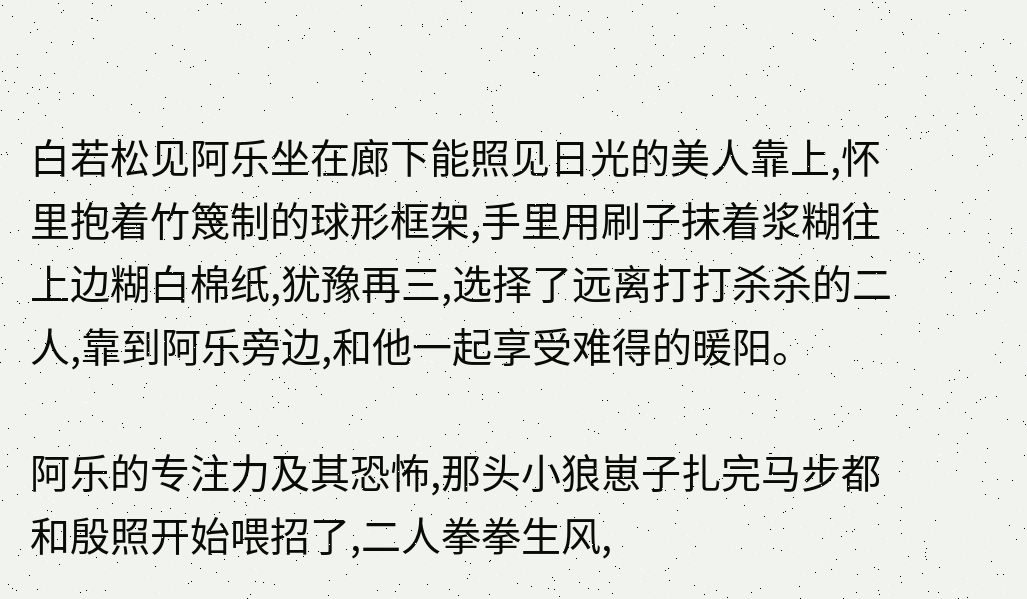白若松见阿乐坐在廊下能照见日光的美人靠上,怀里抱着竹篾制的球形框架,手里用刷子抹着浆糊往上边糊白棉纸,犹豫再三,选择了远离打打杀杀的二人,靠到阿乐旁边,和他一起享受难得的暖阳。

阿乐的专注力及其恐怖,那头小狼崽子扎完马步都和殷照开始喂招了,二人拳拳生风,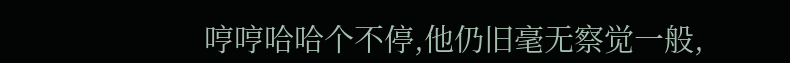哼哼哈哈个不停,他仍旧毫无察觉一般,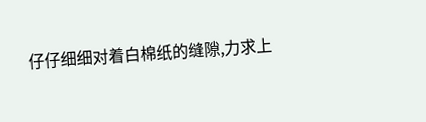仔仔细细对着白棉纸的缝隙,力求上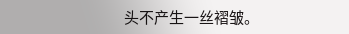头不产生一丝褶皱。